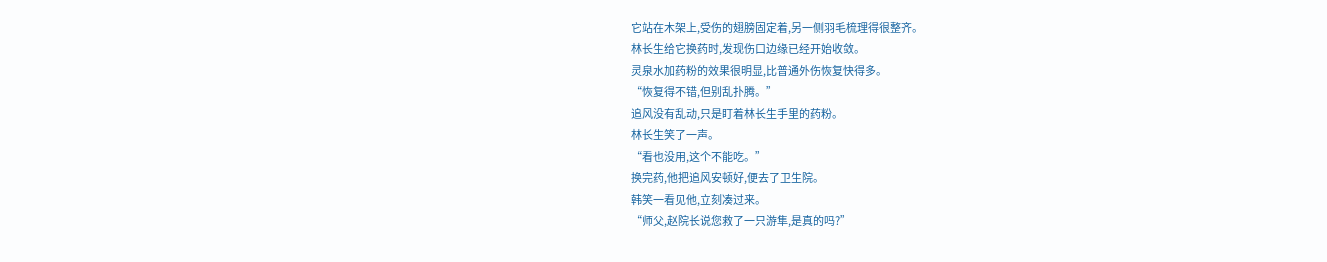它站在木架上,受伤的翅膀固定着,另一侧羽毛梳理得很整齐。
林长生给它换药时,发现伤口边缘已经开始收敛。
灵泉水加药粉的效果很明显,比普通外伤恢复快得多。
“恢复得不错,但别乱扑腾。”
追风没有乱动,只是盯着林长生手里的药粉。
林长生笑了一声。
“看也没用,这个不能吃。”
换完药,他把追风安顿好,便去了卫生院。
韩笑一看见他,立刻凑过来。
“师父,赵院长说您救了一只游隼,是真的吗?”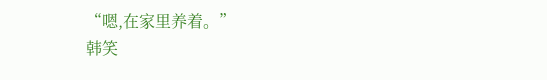“嗯,在家里养着。”
韩笑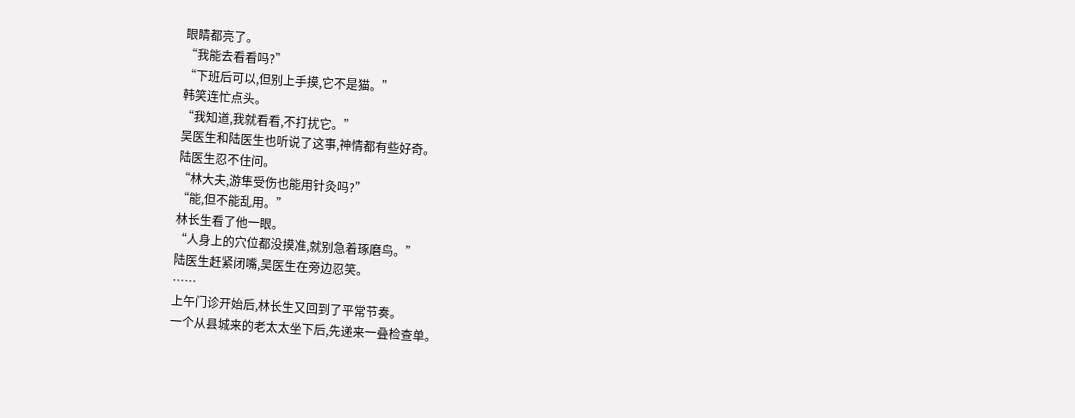眼睛都亮了。
“我能去看看吗?”
“下班后可以,但别上手摸,它不是猫。”
韩笑连忙点头。
“我知道,我就看看,不打扰它。”
吴医生和陆医生也听说了这事,神情都有些好奇。
陆医生忍不住问。
“林大夫,游隼受伤也能用针灸吗?”
“能,但不能乱用。”
林长生看了他一眼。
“人身上的穴位都没摸准,就别急着琢磨鸟。”
陆医生赶紧闭嘴,吴医生在旁边忍笑。
……
上午门诊开始后,林长生又回到了平常节奏。
一个从县城来的老太太坐下后,先递来一叠检查单。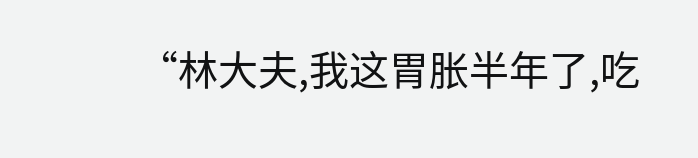“林大夫,我这胃胀半年了,吃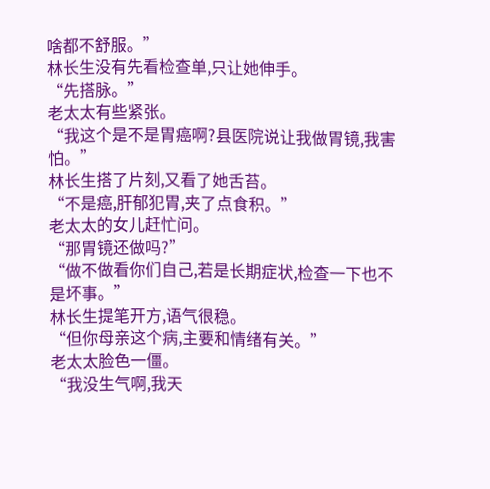啥都不舒服。”
林长生没有先看检查单,只让她伸手。
“先搭脉。”
老太太有些紧张。
“我这个是不是胃癌啊?县医院说让我做胃镜,我害怕。”
林长生搭了片刻,又看了她舌苔。
“不是癌,肝郁犯胃,夹了点食积。”
老太太的女儿赶忙问。
“那胃镜还做吗?”
“做不做看你们自己,若是长期症状,检查一下也不是坏事。”
林长生提笔开方,语气很稳。
“但你母亲这个病,主要和情绪有关。”
老太太脸色一僵。
“我没生气啊,我天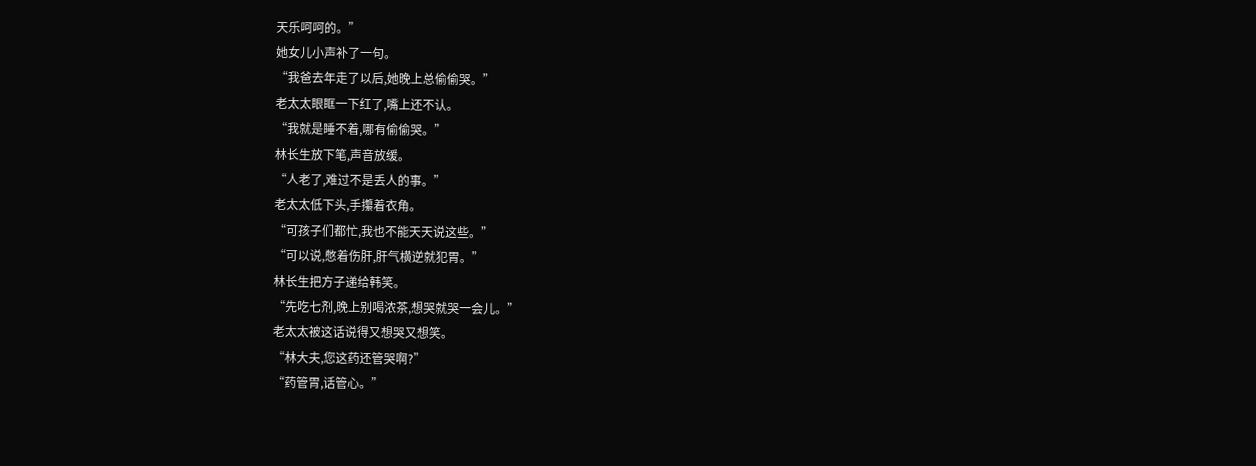天乐呵呵的。”
她女儿小声补了一句。
“我爸去年走了以后,她晚上总偷偷哭。”
老太太眼眶一下红了,嘴上还不认。
“我就是睡不着,哪有偷偷哭。”
林长生放下笔,声音放缓。
“人老了,难过不是丢人的事。”
老太太低下头,手攥着衣角。
“可孩子们都忙,我也不能天天说这些。”
“可以说,憋着伤肝,肝气横逆就犯胃。”
林长生把方子递给韩笑。
“先吃七剂,晚上别喝浓茶,想哭就哭一会儿。”
老太太被这话说得又想哭又想笑。
“林大夫,您这药还管哭啊?”
“药管胃,话管心。”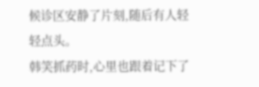候诊区安静了片刻,随后有人轻轻点头。
韩笑抓药时,心里也跟着记下了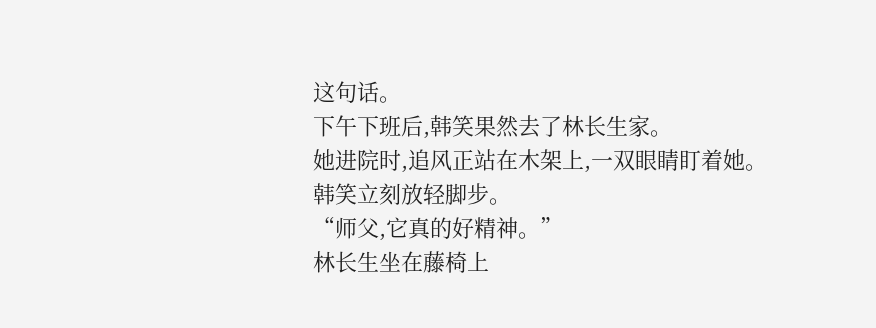这句话。
下午下班后,韩笑果然去了林长生家。
她进院时,追风正站在木架上,一双眼睛盯着她。
韩笑立刻放轻脚步。
“师父,它真的好精神。”
林长生坐在藤椅上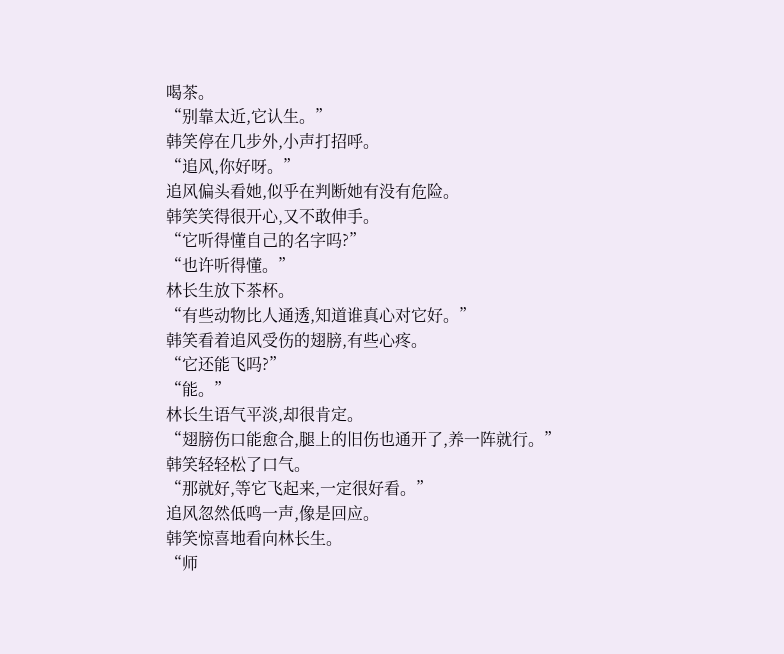喝茶。
“别靠太近,它认生。”
韩笑停在几步外,小声打招呼。
“追风,你好呀。”
追风偏头看她,似乎在判断她有没有危险。
韩笑笑得很开心,又不敢伸手。
“它听得懂自己的名字吗?”
“也许听得懂。”
林长生放下茶杯。
“有些动物比人通透,知道谁真心对它好。”
韩笑看着追风受伤的翅膀,有些心疼。
“它还能飞吗?”
“能。”
林长生语气平淡,却很肯定。
“翅膀伤口能愈合,腿上的旧伤也通开了,养一阵就行。”
韩笑轻轻松了口气。
“那就好,等它飞起来,一定很好看。”
追风忽然低鸣一声,像是回应。
韩笑惊喜地看向林长生。
“师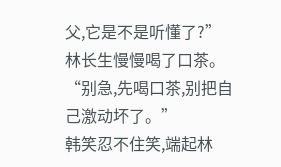父,它是不是听懂了?”
林长生慢慢喝了口茶。
“别急,先喝口茶,别把自己激动坏了。”
韩笑忍不住笑,端起林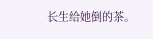长生给她倒的茶。